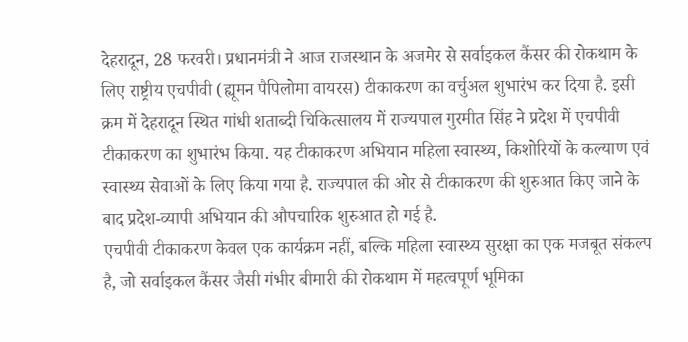देहरादून, 28 फरवरी। प्रधानमंत्री ने आज राजस्थान के अजमेर से सर्वाइकल कैंसर की रोकथाम के लिए राष्ट्रीय एचपीवी (ह्यूमन पैपिलोमा वायरस) टीकाकरण का वर्चुअल शुभारंभ कर दिया है. इसी क्रम में देहरादून स्थित गांधी शताब्दी चिकित्सालय में राज्यपाल गुरमीत सिंह ने प्रदेश में एचपीवी टीकाकरण का शुभारंभ किया. यह टीकाकरण अभियान महिला स्वास्थ्य, किशोरियों के कल्याण एवं स्वास्थ्य सेवाओं के लिए किया गया है. राज्यपाल की ओर से टीकाकरण की शुरुआत किए जाने के बाद प्रदेश-व्यापी अभियान की औपचारिक शुरुआत हो गई है.
एचपीवी टीकाकरण केवल एक कार्यक्रम नहीं, बल्कि महिला स्वास्थ्य सुरक्षा का एक मजबूत संकल्प है, जो सर्वाइकल कैंसर जैसी गंभीर बीमारी की रोकथाम में महत्वपूर्ण भूमिका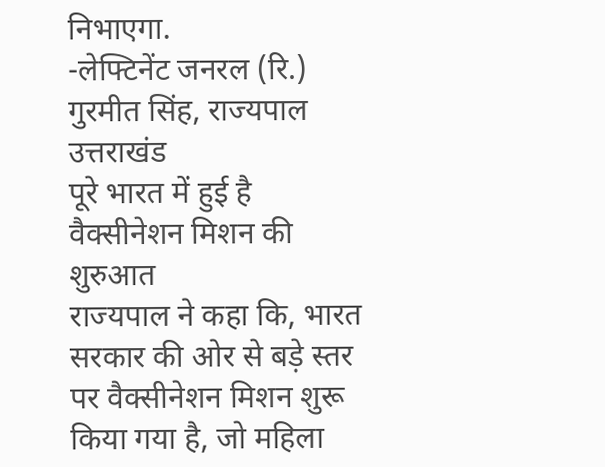निभाएगा.
-लेफ्टिनेंट जनरल (रि.) गुरमीत सिंह, राज्यपाल उत्तराखंड
पूरे भारत में हुई है वैक्सीनेशन मिशन की शुरुआत
राज्यपाल ने कहा कि, भारत सरकार की ओर से बड़े स्तर पर वैक्सीनेशन मिशन शुरू किया गया है, जो महिला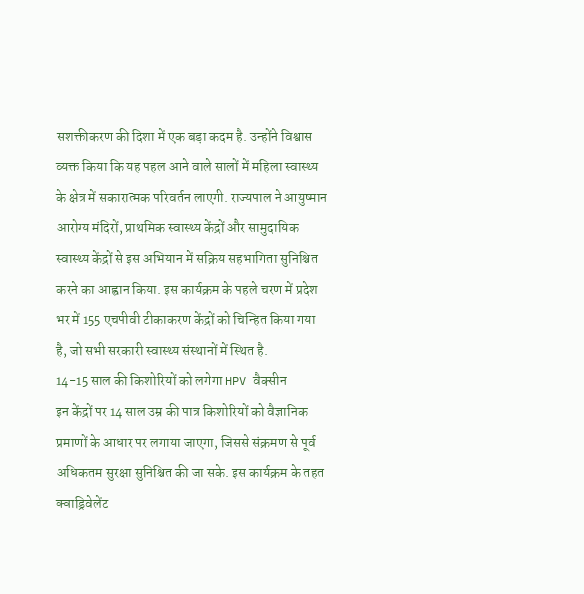सशक्तीकरण की दिशा में एक बड़ा कदम है. उन्होंने विश्वास व्यक्त किया कि यह पहल आने वाले सालों में महिला स्वास्थ्य के क्षेत्र में सकारात्मक परिवर्तन लाएगी. राज्यपाल ने आयुष्मान आरोग्य मंदिरों, प्राथमिक स्वास्थ्य केंद्रों और सामुदायिक स्वास्थ्य केंद्रों से इस अभियान में सक्रिय सहभागिता सुनिश्चित करने का आह्वान किया. इस कार्यक्रम के पहले चरण में प्रदेश भर में 155 एचपीवी टीकाकरण केंद्रों को चिन्हित किया गया है, जो सभी सरकारी स्वास्थ्य संस्थानों में स्थित है.
14-15 साल की किशोरियों को लगेगा HPV वैक्सीन
इन केंद्रों पर 14 साल उम्र की पात्र किशोरियों को वैज्ञानिक प्रमाणों के आधार पर लगाया जाएगा, जिससे संक्रमण से पूर्व अधिकतम सुरक्षा सुनिश्चित की जा सके. इस कार्यक्रम के तहत क्वाड्रिवेलेंट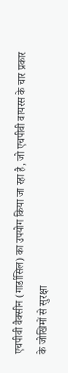एचपीवी वैक्सीन (गार्डासिल) का उपयोग किया जा रहा है, जो एचपीवी वायरस के चार प्रकार के जोखिमों से सुरक्षा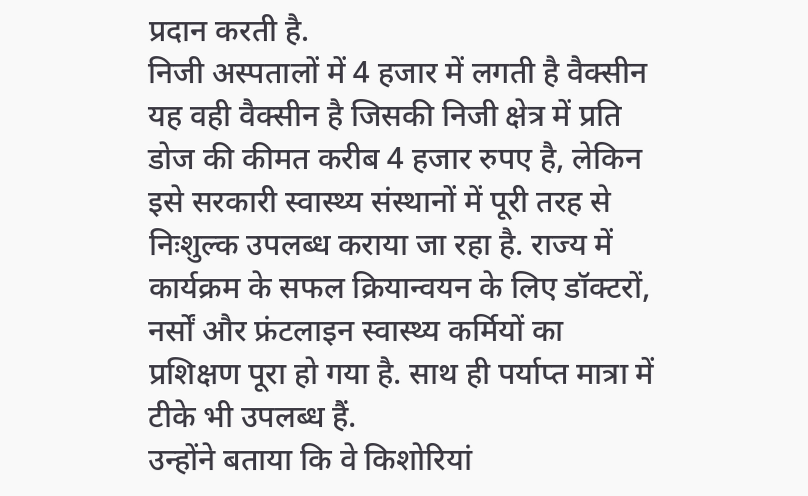प्रदान करती है.
निजी अस्पतालों में 4 हजार में लगती है वैक्सीन
यह वही वैक्सीन है जिसकी निजी क्षेत्र में प्रति डोज की कीमत करीब 4 हजार रुपए है, लेकिन इसे सरकारी स्वास्थ्य संस्थानों में पूरी तरह से निःशुल्क उपलब्ध कराया जा रहा है. राज्य में कार्यक्रम के सफल क्रियान्वयन के लिए डॉक्टरों, नर्सों और फ्रंटलाइन स्वास्थ्य कर्मियों का प्रशिक्षण पूरा हो गया है. साथ ही पर्याप्त मात्रा में टीके भी उपलब्ध हैं.
उन्होंने बताया कि वे किशोरियां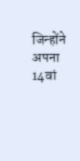जिन्होंने अपना 14वां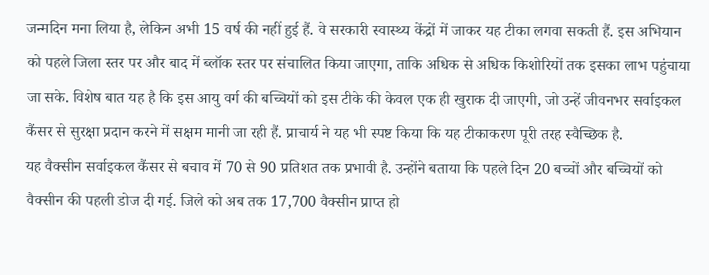जन्मदिन मना लिया है, लेकिन अभी 15 वर्ष की नहीं हुई हैं. वे सरकारी स्वास्थ्य केंद्रों में जाकर यह टीका लगवा सकती हैं. इस अभियान को पहले जिला स्तर पर और बाद में ब्लॉक स्तर पर संचालित किया जाएगा, ताकि अधिक से अधिक किशोरियों तक इसका लाभ पहुंचाया जा सके. विशेष बात यह है कि इस आयु वर्ग की बच्चियों को इस टीके की केवल एक ही खुराक दी जाएगी, जो उन्हें जीवनभर सर्वाइकल कैंसर से सुरक्षा प्रदान करने में सक्षम मानी जा रही हैं. प्राचार्य ने यह भी स्पष्ट किया कि यह टीकाकरण पूरी तरह स्वैच्छिक है.
यह वैक्सीन सर्वाइकल कैंसर से बचाव में 70 से 90 प्रतिशत तक प्रभावी है. उन्होंने बताया कि पहले दिन 20 बच्चों और बच्चियों को वैक्सीन की पहली डोज दी गई. जिले को अब तक 17,700 वैक्सीन प्राप्त हो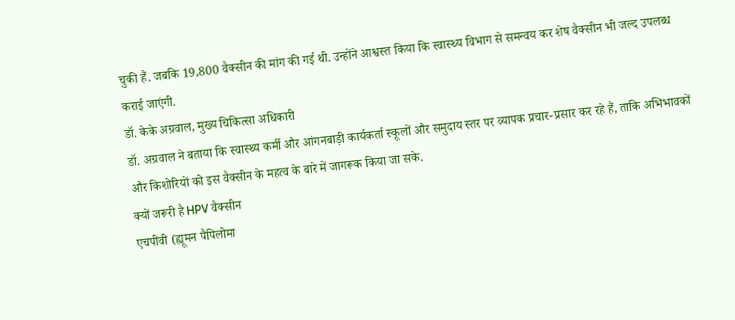चुकी हैं. जबकि 19,800 वैक्सीन की मांग की गई थी. उन्होंने आश्वस्त किया कि स्वास्थ्य विभाग से समन्वय कर शेष वैक्सीन भी जल्द उपलब्ध कराई जाएंगी.
डॉ. केके अग्रवाल, मुख्य चिकित्सा अधिकारी
डॉ. अग्रवाल ने बताया कि स्वास्थ्य कर्मी और आंगनबाड़ी कार्यकर्ता स्कूलों और समुदाय स्तर पर व्यापक प्रचार-प्रसार कर रहे हैं, ताकि अभिभावकों और किशोरियों को इस वैक्सीन के महत्व के बारे में जागरूक किया जा सके.
क्यों जरूरी है HPV वैक्सीन
एचपीवी (ह्यूमन पैपिलोमा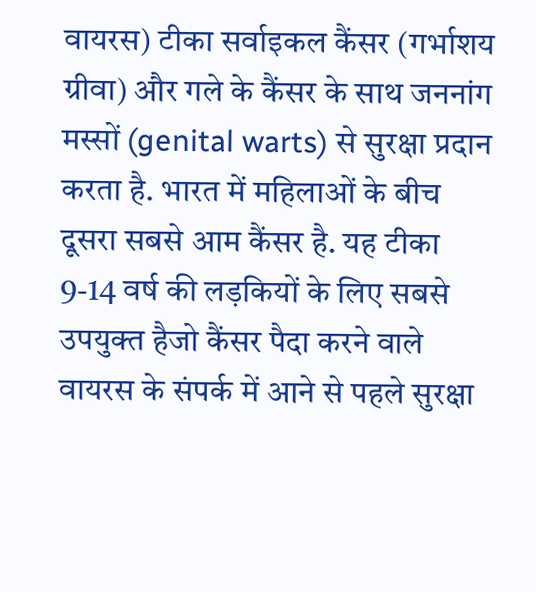वायरस) टीका सर्वाइकल कैंसर (गर्भाशय ग्रीवा) और गले के कैंसर के साथ जननांग मस्सों (genital warts) से सुरक्षा प्रदान करता है. भारत में महिलाओं के बीच दूसरा सबसे आम कैंसर है. यह टीका 9-14 वर्ष की लड़कियों के लिए सबसे उपयुक्त हैजो कैंसर पैदा करने वाले वायरस के संपर्क में आने से पहले सुरक्षा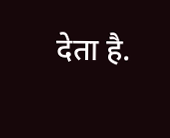देता है.